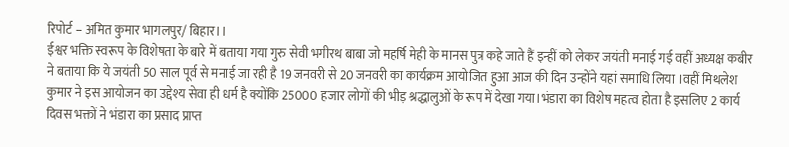रिपोर्ट – अमित कुमार भागलपुर/ बिहार।।
ईश्वर भक्ति स्वरूप के विशेषता के बारे में बताया गया गुरु सेवी भगीरथ बाबा जो महर्षि मेही के मानस पुत्र कहे जाते हैं इन्हीं को लेकर जयंती मनाई गई वहीं अध्यक्ष कबीर ने बताया कि ये जयंती 50 साल पूर्व से मनाई जा रही है 19 जनवरी से 20 जनवरी का कार्यक्रम आयोजित हुआ आज की दिन उन्होंने यहां समाधि लिया ।वहीं मिथलेश कुमार ने इस आयोजन का उद्देश्य सेवा ही धर्म है क्योंकि 25000 हजार लोगों की भीड़ श्रद्धालुओं के रूप में देखा गया।भंडारा का विशेष महत्व होता है इसलिए 2 कार्य दिवस भक्तों ने भंडारा का प्रसाद प्राप्त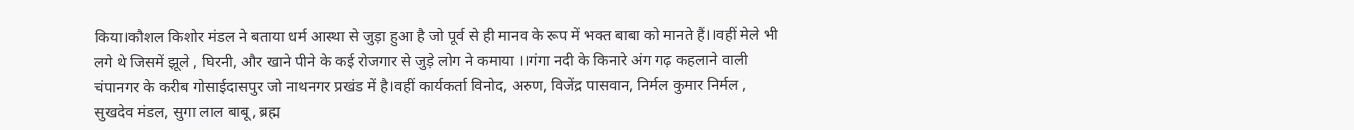किया।कौशल किशोर मंडल ने बताया धर्म आस्था से जुड़ा हुआ है जो पूर्व से ही मानव के रूप में भक्त बाबा को मानते हैं।।वहीं मेले भी लगे थे जिसमें झूले , घिरनी, और खाने पीने के कई रोजगार से जुड़े लोग ने कमाया ।।गंगा नदी के किनारे अंग गढ़ कहलाने वाली चंपानगर के करीब गोसाईदासपुर जो नाथनगर प्रखंड में है।वहीं कार्यकर्ता विनोद, अरुण, विजेंद्र पासवान, निर्मल कुमार निर्मल , सुखदेव मंडल, सुगा लाल बाबू, ब्रह्म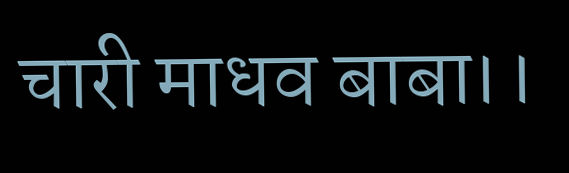चारी माधव बाबा।।